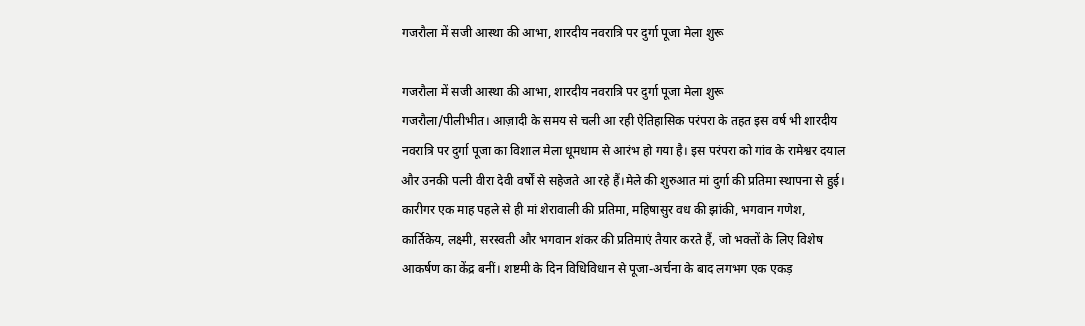गजरौला में सजी आस्था की आभा, शारदीय नवरात्रि पर दुर्गा पूजा मेला शुरू

गजरौला में सजी आस्था की आभा, शारदीय नवरात्रि पर दुर्गा पूजा मेला शुरू
गजरौला/पीलीभीत। आज़ादी के समय से चली आ रही ऐतिहासिक परंपरा के तहत इस वर्ष भी शारदीय नवरात्रि पर दुर्गा पूजा का विशाल मेला धूमधाम से आरंभ हो गया है। इस परंपरा को गांव के रामेश्वर दयाल और उनकी पत्नी वीरा देवी वर्षों से सहेजते आ रहे हैं।मेले की शुरुआत मां दुर्गा की प्रतिमा स्थापना से हुई। कारीगर एक माह पहले से ही मां शेरावाली की प्रतिमा, महिषासुर वध की झांकी, भगवान गणेश, कार्तिकेय, लक्ष्मी, सरस्वती और भगवान शंकर की प्रतिमाएं तैयार करते हैं, जो भक्तों के लिए विशेष आकर्षण का केंद्र बनीं। शष्टमी के दिन विधिविधान से पूजा-अर्चना के बाद लगभग एक एकड़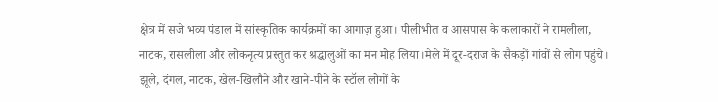क्षेत्र में सजे भव्य पंडाल में सांस्कृतिक कार्यक्रमों का आगाज़ हुआ। पीलीभीत व आसपास के कलाकारों ने रामलीला, नाटक, रासलीला और लोकनृत्य प्रस्तुत कर श्रद्धालुओं का मन मोह लिया।मेले में दूर-दराज के सैकड़ों गांवों से लोग पहुंचे। झूले, दंगल, नाटक, खेल-खिलौने और खाने-पीने के स्टॉल लोगों के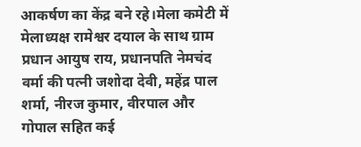आकर्षण का केंद्र बने रहे।मेला कमेटी में मेलाध्यक्ष रामेश्वर दयाल के साथ ग्राम प्रधान आयुष राय, प्रधानपति नेमचंद वर्मा की पत्नी जशोदा देवी, महेंद्र पाल शर्मा, नीरज कुमार, वीरपाल और गोपाल सहित कई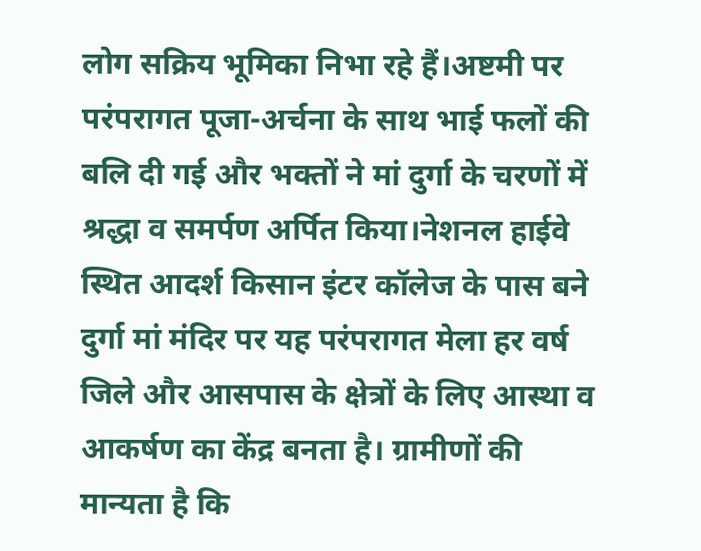लोग सक्रिय भूमिका निभा रहे हैं।अष्टमी पर परंपरागत पूजा-अर्चना के साथ भाई फलों की बलि दी गई और भक्तों ने मां दुर्गा के चरणों में श्रद्धा व समर्पण अर्पित किया।नेशनल हाईवे स्थित आदर्श किसान इंटर कॉलेज के पास बने दुर्गा मां मंदिर पर यह परंपरागत मेला हर वर्ष जिले और आसपास के क्षेत्रों के लिए आस्था व आकर्षण का केंद्र बनता है। ग्रामीणों की मान्यता है कि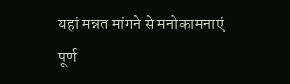यहां मन्नत मांगने से मनोकामनाएं पूर्ण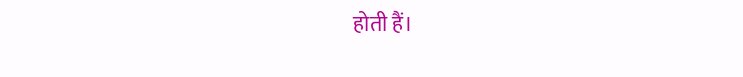होती हैं।